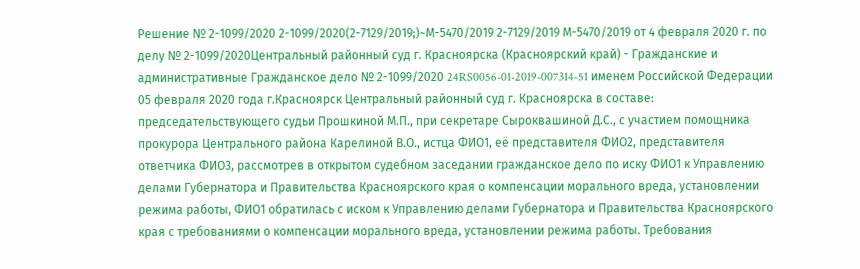Решение № 2-1099/2020 2-1099/2020(2-7129/2019;)~М-5470/2019 2-7129/2019 М-5470/2019 от 4 февраля 2020 г. по делу № 2-1099/2020Центральный районный суд г. Красноярска (Красноярский край) - Гражданские и административные Гражданское дело № 2-1099/2020 24RS0056-01-2019-007314-51 именем Российской Федерации 05 февраля 2020 года г.Красноярск Центральный районный суд г. Красноярска в составе: председательствующего судьи Прошкиной М.П., при секретаре Сыроквашиной Д.С., с участием помощника прокурора Центрального района Карелиной В.О., истца ФИО1, её представителя ФИО2, представителя ответчика ФИО3, рассмотрев в открытом судебном заседании гражданское дело по иску ФИО1 к Управлению делами Губернатора и Правительства Красноярского края о компенсации морального вреда, установлении режима работы, ФИО1 обратилась с иском к Управлению делами Губернатора и Правительства Красноярского края с требованиями о компенсации морального вреда, установлении режима работы. Требования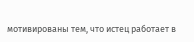мотивированы тем, что истец работает в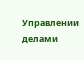Управлении делами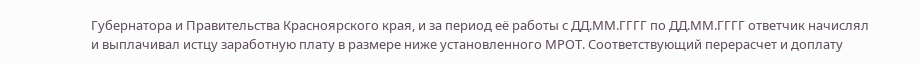Губернатора и Правительства Красноярского края, и за период её работы с ДД.ММ.ГГГГ по ДД.ММ.ГГГГ ответчик начислял и выплачивал истцу заработную плату в размере ниже установленного МРОТ. Соответствующий перерасчет и доплату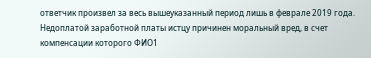ответчик произвел за весь вышеуказанный период лишь в феврале 2019 года. Недоплатой заработной платы истцу причинен моральный вред, в счет компенсации которого ФИО1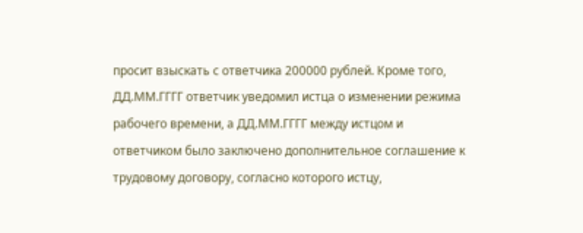просит взыскать с ответчика 200000 рублей. Кроме того, ДД.ММ.ГГГГ ответчик уведомил истца о изменении режима рабочего времени, а ДД.ММ.ГГГГ между истцом и ответчиком было заключено дополнительное соглашение к трудовому договору, согласно которого истцу,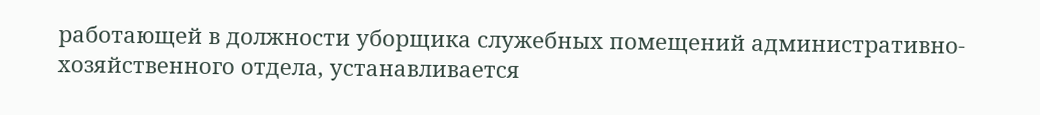работающей в должности уборщика служебных помещений административно-хозяйственного отдела, устанавливается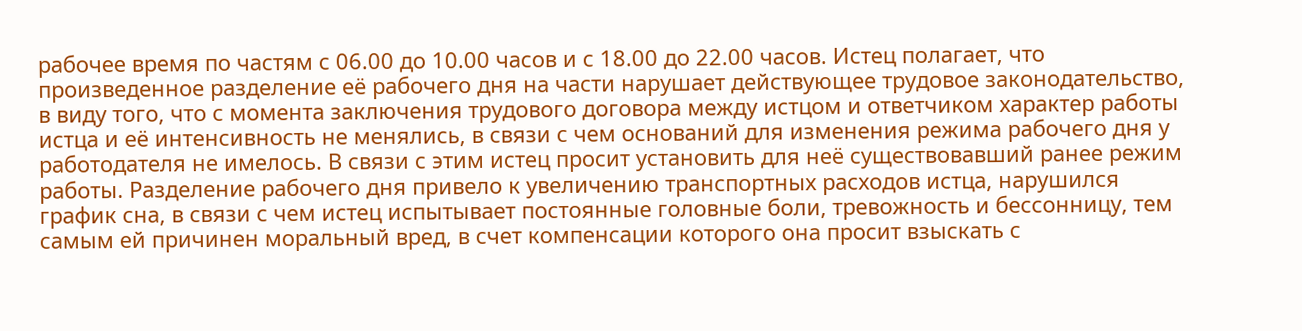рабочее время по частям с 06.00 до 10.00 часов и с 18.00 до 22.00 часов. Истец полагает, что произведенное разделение её рабочего дня на части нарушает действующее трудовое законодательство, в виду того, что с момента заключения трудового договора между истцом и ответчиком характер работы истца и её интенсивность не менялись, в связи с чем оснований для изменения режима рабочего дня у работодателя не имелось. В связи с этим истец просит установить для неё существовавший ранее режим работы. Разделение рабочего дня привело к увеличению транспортных расходов истца, нарушился график сна, в связи с чем истец испытывает постоянные головные боли, тревожность и бессонницу, тем самым ей причинен моральный вред, в счет компенсации которого она просит взыскать с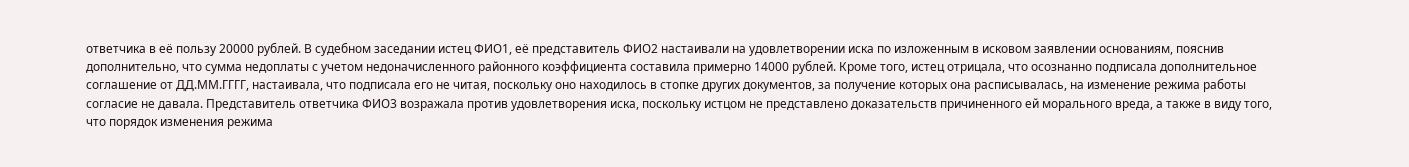ответчика в её пользу 20000 рублей. В судебном заседании истец ФИО1, её представитель ФИО2 настаивали на удовлетворении иска по изложенным в исковом заявлении основаниям, пояснив дополнительно, что сумма недоплаты с учетом недоначисленного районного коэффициента составила примерно 14000 рублей. Кроме того, истец отрицала, что осознанно подписала дополнительное соглашение от ДД.ММ.ГГГГ, настаивала, что подписала его не читая, поскольку оно находилось в стопке других документов, за получение которых она расписывалась, на изменение режима работы согласие не давала. Представитель ответчика ФИО3 возражала против удовлетворения иска, поскольку истцом не представлено доказательств причиненного ей морального вреда, а также в виду того, что порядок изменения режима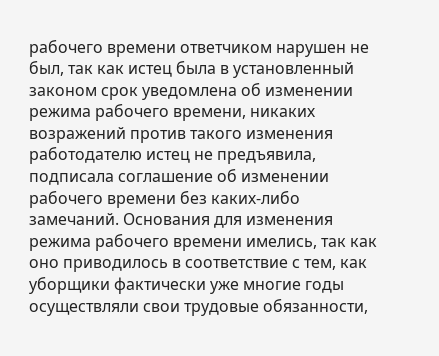рабочего времени ответчиком нарушен не был, так как истец была в установленный законом срок уведомлена об изменении режима рабочего времени, никаких возражений против такого изменения работодателю истец не предъявила, подписала соглашение об изменении рабочего времени без каких-либо замечаний. Основания для изменения режима рабочего времени имелись, так как оно приводилось в соответствие с тем, как уборщики фактически уже многие годы осуществляли свои трудовые обязанности,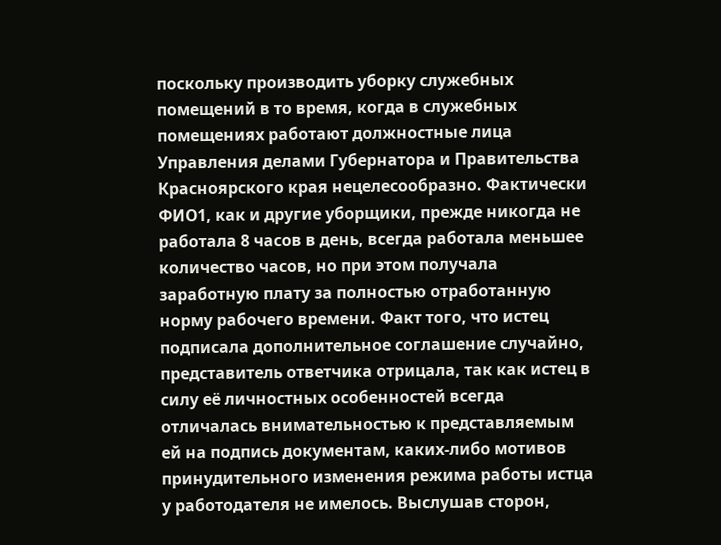поскольку производить уборку служебных помещений в то время, когда в служебных помещениях работают должностные лица Управления делами Губернатора и Правительства Красноярского края нецелесообразно. Фактически ФИО1, как и другие уборщики, прежде никогда не работала 8 часов в день, всегда работала меньшее количество часов, но при этом получала заработную плату за полностью отработанную норму рабочего времени. Факт того, что истец подписала дополнительное соглашение случайно, представитель ответчика отрицала, так как истец в силу её личностных особенностей всегда отличалась внимательностью к представляемым ей на подпись документам, каких-либо мотивов принудительного изменения режима работы истца у работодателя не имелось. Выслушав сторон,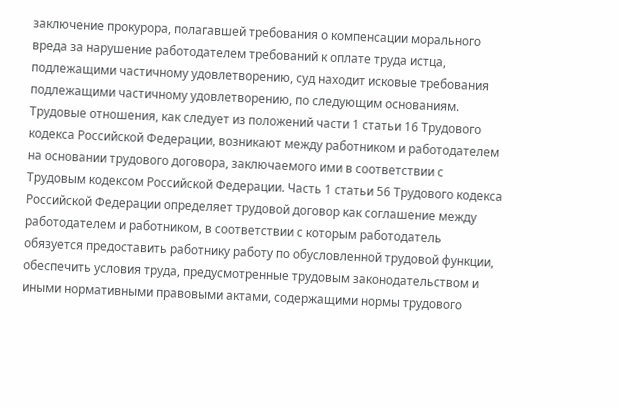заключение прокурора, полагавшей требования о компенсации морального вреда за нарушение работодателем требований к оплате труда истца, подлежащими частичному удовлетворению, суд находит исковые требования подлежащими частичному удовлетворению, по следующим основаниям. Трудовые отношения, как следует из положений части 1 статьи 16 Трудового кодекса Российской Федерации, возникают между работником и работодателем на основании трудового договора, заключаемого ими в соответствии с Трудовым кодексом Российской Федерации. Часть 1 статьи 56 Трудового кодекса Российской Федерации определяет трудовой договор как соглашение между работодателем и работником, в соответствии с которым работодатель обязуется предоставить работнику работу по обусловленной трудовой функции, обеспечить условия труда, предусмотренные трудовым законодательством и иными нормативными правовыми актами, содержащими нормы трудового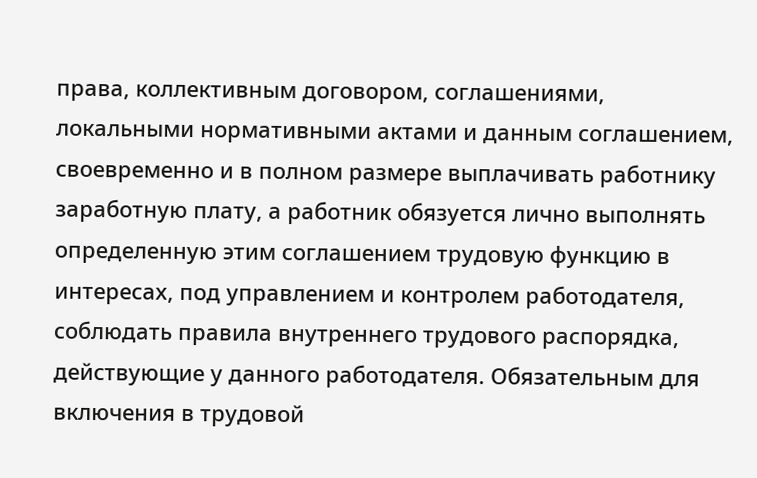права, коллективным договором, соглашениями, локальными нормативными актами и данным соглашением, своевременно и в полном размере выплачивать работнику заработную плату, а работник обязуется лично выполнять определенную этим соглашением трудовую функцию в интересах, под управлением и контролем работодателя, соблюдать правила внутреннего трудового распорядка, действующие у данного работодателя. Обязательным для включения в трудовой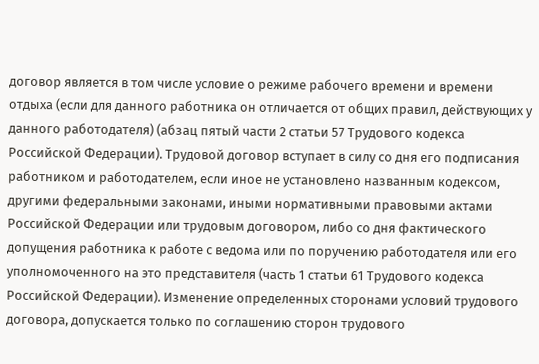договор является в том числе условие о режиме рабочего времени и времени отдыха (если для данного работника он отличается от общих правил, действующих у данного работодателя) (абзац пятый части 2 статьи 57 Трудового кодекса Российской Федерации). Трудовой договор вступает в силу со дня его подписания работником и работодателем, если иное не установлено названным кодексом, другими федеральными законами, иными нормативными правовыми актами Российской Федерации или трудовым договором, либо со дня фактического допущения работника к работе с ведома или по поручению работодателя или его уполномоченного на это представителя (часть 1 статьи 61 Трудового кодекса Российской Федерации). Изменение определенных сторонами условий трудового договора, допускается только по соглашению сторон трудового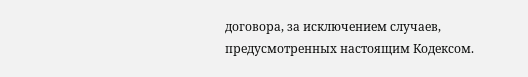договора, за исключением случаев, предусмотренных настоящим Кодексом.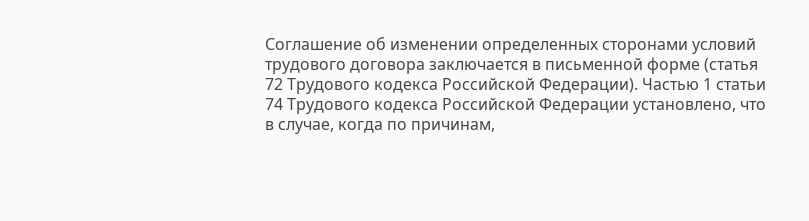Соглашение об изменении определенных сторонами условий трудового договора заключается в письменной форме (статья 72 Трудового кодекса Российской Федерации). Частью 1 статьи 74 Трудового кодекса Российской Федерации установлено, что в случае, когда по причинам,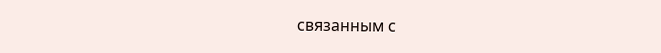связанным с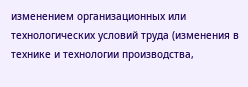изменением организационных или технологических условий труда (изменения в технике и технологии производства,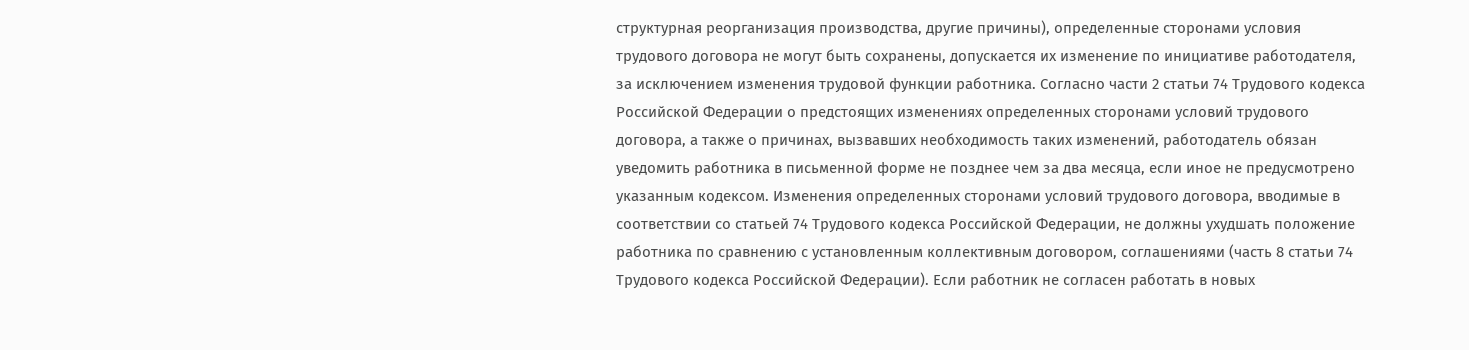структурная реорганизация производства, другие причины), определенные сторонами условия трудового договора не могут быть сохранены, допускается их изменение по инициативе работодателя, за исключением изменения трудовой функции работника. Согласно части 2 статьи 74 Трудового кодекса Российской Федерации о предстоящих изменениях определенных сторонами условий трудового договора, а также о причинах, вызвавших необходимость таких изменений, работодатель обязан уведомить работника в письменной форме не позднее чем за два месяца, если иное не предусмотрено указанным кодексом. Изменения определенных сторонами условий трудового договора, вводимые в соответствии со статьей 74 Трудового кодекса Российской Федерации, не должны ухудшать положение работника по сравнению с установленным коллективным договором, соглашениями (часть 8 статьи 74 Трудового кодекса Российской Федерации). Если работник не согласен работать в новых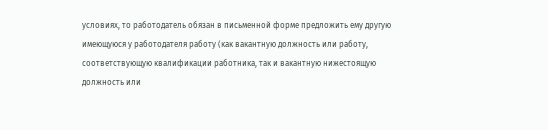условиях, то работодатель обязан в письменной форме предложить ему другую имеющуюся у работодателя работу (как вакантную должность или работу, соответствующую квалификации работника, так и вакантную нижестоящую должность или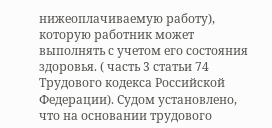нижеоплачиваемую работу), которую работник может выполнять с учетом его состояния здоровья. ( часть 3 статьи 74 Трудового кодекса Российской Федерации). Судом установлено, что на основании трудового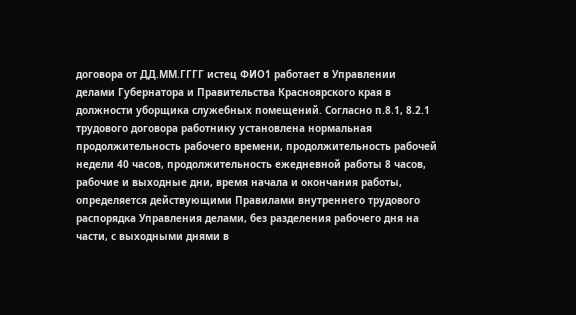договора от ДД.ММ.ГГГГ истец ФИО1 работает в Управлении делами Губернатора и Правительства Красноярского края в должности уборщика служебных помещений. Согласно п.8.1, 8.2.1 трудового договора работнику установлена нормальная продолжительность рабочего времени, продолжительность рабочей недели 40 часов, продолжительность ежедневной работы 8 часов, рабочие и выходные дни, время начала и окончания работы, определяется действующими Правилами внутреннего трудового распорядка Управления делами, без разделения рабочего дня на части, с выходными днями в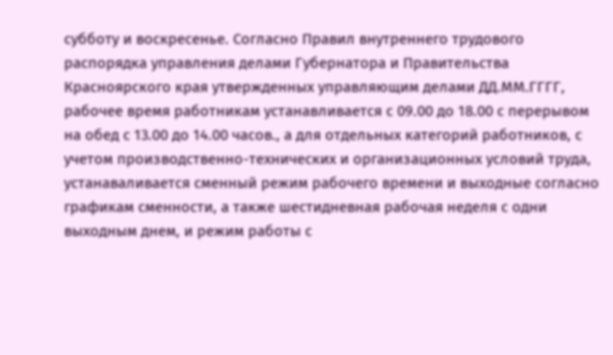субботу и воскресенье. Согласно Правил внутреннего трудового распорядка управления делами Губернатора и Правительства Красноярского края утвержденных управляющим делами ДД.ММ.ГГГГ, рабочее время работникам устанавливается с 09.00 до 18.00 с перерывом на обед с 13.00 до 14.00 часов., а для отдельных категорий работников, с учетом производственно-технических и организационных условий труда, устанаваливается сменный режим рабочего времени и выходные согласно графикам сменности, а также шестидневная рабочая неделя с одни выходным днем, и режим работы с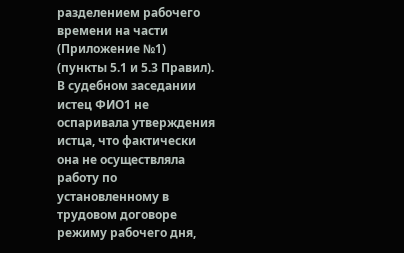разделением рабочего времени на части (Приложение №1) (пункты 5.1 и 5.3 Правил). В судебном заседании истец ФИО1 не оспаривала утверждения истца, что фактически она не осуществляла работу по установленному в трудовом договоре режиму рабочего дня,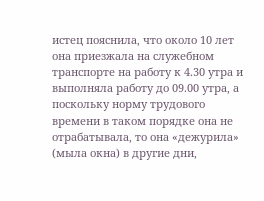истец пояснила, что около 10 лет она приезжала на служебном транспорте на работу к 4.30 утра и выполняла работу до 09.00 утра, а поскольку норму трудового времени в таком порядке она не отрабатывала, то она «дежурила» (мыла окна) в другие дни,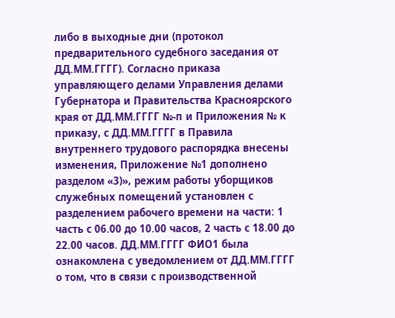либо в выходные дни (протокол предварительного судебного заседания от ДД.ММ.ГГГГ). Согласно приказа управляющего делами Управления делами Губернатора и Правительства Красноярского края от ДД.ММ.ГГГГ №-п и Приложения № к приказу, с ДД.ММ.ГГГГ в Правила внутреннего трудового распорядка внесены изменения, Приложение №1 дополнено разделом «3)», режим работы уборщиков служебных помещений установлен с разделением рабочего времени на части: 1 часть с 06.00 до 10.00 часов, 2 часть с 18.00 до 22.00 часов. ДД.ММ.ГГГГ ФИО1 была ознакомлена с уведомлением от ДД.ММ.ГГГГ о том, что в связи с производственной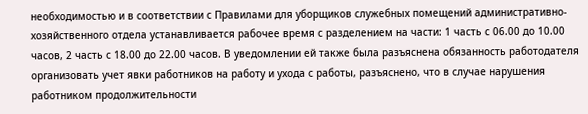необходимостью и в соответствии с Правилами для уборщиков служебных помещений административно-хозяйственного отдела устанавливается рабочее время с разделением на части: 1 часть с 06.00 до 10.00 часов, 2 часть с 18.00 до 22.00 часов. В уведомлении ей также была разъяснена обязанность работодателя организовать учет явки работников на работу и ухода с работы, разъяснено, что в случае нарушения работником продолжительности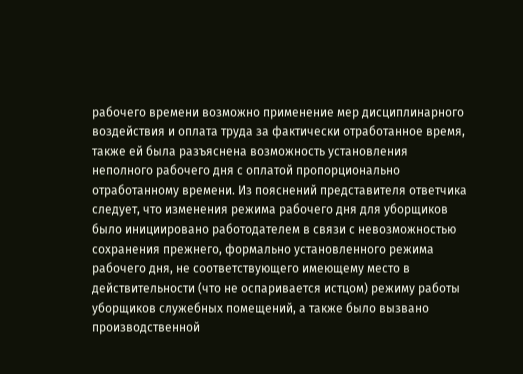рабочего времени возможно применение мер дисциплинарного воздействия и оплата труда за фактически отработанное время, также ей была разъяснена возможность установления неполного рабочего дня с оплатой пропорционально отработанному времени. Из пояснений представителя ответчика следует, что изменения режима рабочего дня для уборщиков было инициировано работодателем в связи с невозможностью сохранения прежнего, формально установленного режима рабочего дня, не соответствующего имеющему место в действительности (что не оспаривается истцом) режиму работы уборщиков служебных помещений, а также было вызвано производственной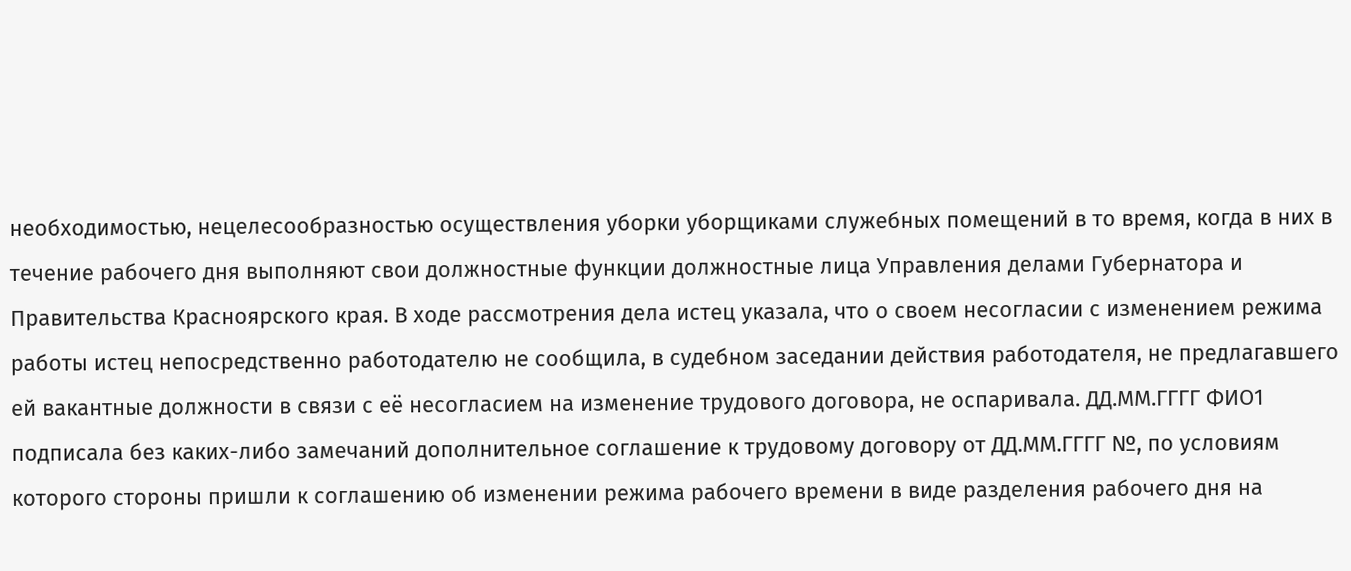необходимостью, нецелесообразностью осуществления уборки уборщиками служебных помещений в то время, когда в них в течение рабочего дня выполняют свои должностные функции должностные лица Управления делами Губернатора и Правительства Красноярского края. В ходе рассмотрения дела истец указала, что о своем несогласии с изменением режима работы истец непосредственно работодателю не сообщила, в судебном заседании действия работодателя, не предлагавшего ей вакантные должности в связи с её несогласием на изменение трудового договора, не оспаривала. ДД.ММ.ГГГГ ФИО1 подписала без каких-либо замечаний дополнительное соглашение к трудовому договору от ДД.ММ.ГГГГ №, по условиям которого стороны пришли к соглашению об изменении режима рабочего времени в виде разделения рабочего дня на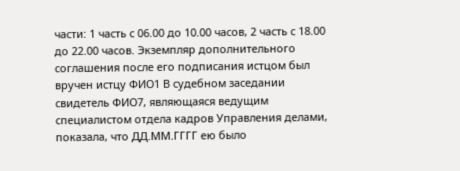части: 1 часть с 06.00 до 10.00 часов, 2 часть с 18.00 до 22.00 часов. Экземпляр дополнительного соглашения после его подписания истцом был вручен истцу ФИО1 В судебном заседании свидетель ФИО7, являющаяся ведущим специалистом отдела кадров Управления делами, показала, что ДД.ММ.ГГГГ ею было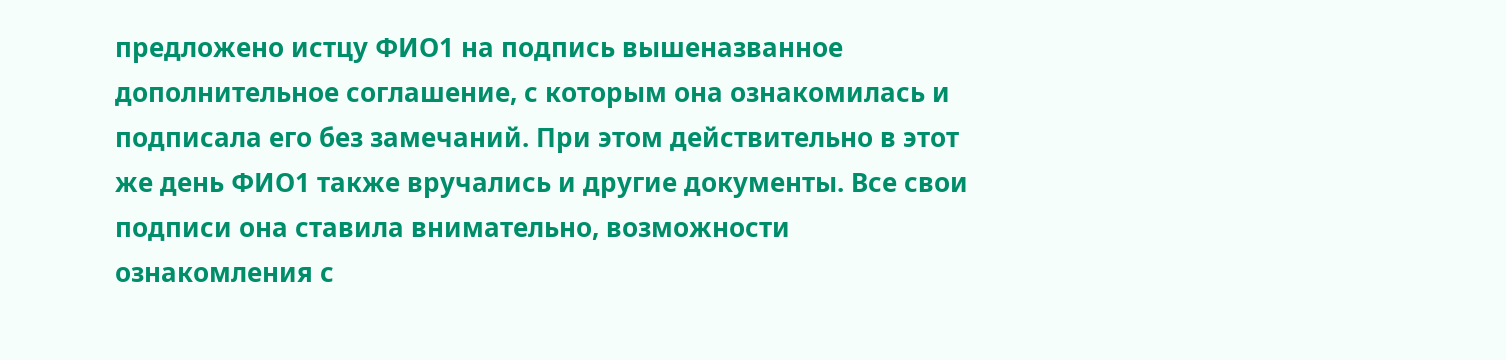предложено истцу ФИО1 на подпись вышеназванное дополнительное соглашение, с которым она ознакомилась и подписала его без замечаний. При этом действительно в этот же день ФИО1 также вручались и другие документы. Все свои подписи она ставила внимательно, возможности ознакомления с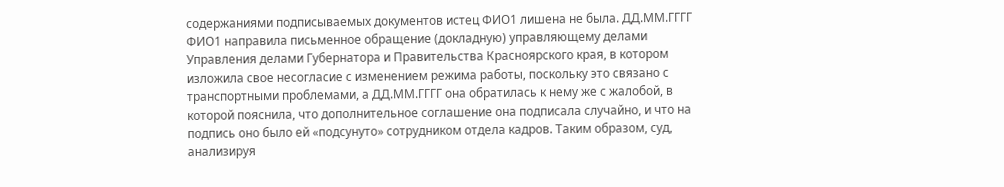содержаниями подписываемых документов истец ФИО1 лишена не была. ДД.ММ.ГГГГ ФИО1 направила письменное обращение (докладную) управляющему делами Управления делами Губернатора и Правительства Красноярского края, в котором изложила свое несогласие с изменением режима работы, поскольку это связано с транспортными проблемами, а ДД.ММ.ГГГГ она обратилась к нему же с жалобой, в которой пояснила, что дополнительное соглашение она подписала случайно, и что на подпись оно было ей «подсунуто» сотрудником отдела кадров. Таким образом, суд, анализируя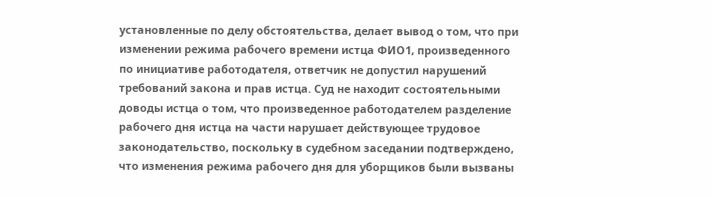установленные по делу обстоятельства, делает вывод о том, что при изменении режима рабочего времени истца ФИО1, произведенного по инициативе работодателя, ответчик не допустил нарушений требований закона и прав истца. Суд не находит состоятельными доводы истца о том, что произведенное работодателем разделение рабочего дня истца на части нарушает действующее трудовое законодательство, поскольку в судебном заседании подтверждено, что изменения режима рабочего дня для уборщиков были вызваны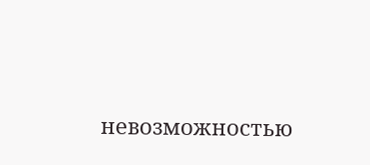невозможностью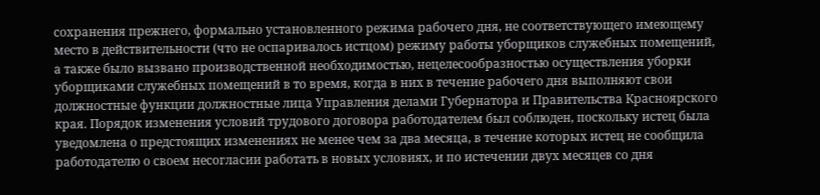сохранения прежнего, формально установленного режима рабочего дня, не соответствующего имеющему место в действительности (что не оспаривалось истцом) режиму работы уборщиков служебных помещений, а также было вызвано производственной необходимостью, нецелесообразностью осуществления уборки уборщиками служебных помещений в то время, когда в них в течение рабочего дня выполняют свои должностные функции должностные лица Управления делами Губернатора и Правительства Красноярского края. Порядок изменения условий трудового договора работодателем был соблюден, поскольку истец была уведомлена о предстоящих изменениях не менее чем за два месяца, в течение которых истец не сообщила работодателю о своем несогласии работать в новых условиях, и по истечении двух месяцев со дня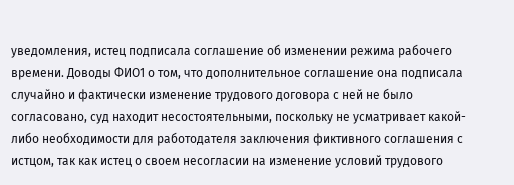уведомления, истец подписала соглашение об изменении режима рабочего времени. Доводы ФИО1 о том, что дополнительное соглашение она подписала случайно и фактически изменение трудового договора с ней не было согласовано, суд находит несостоятельными, поскольку не усматривает какой-либо необходимости для работодателя заключения фиктивного соглашения с истцом, так как истец о своем несогласии на изменение условий трудового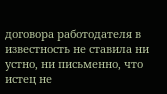договора работодателя в известность не ставила ни устно, ни письменно, что истец не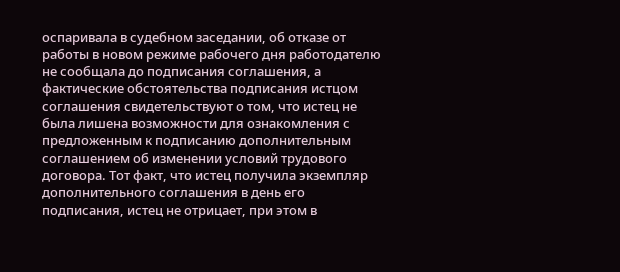оспаривала в судебном заседании, об отказе от работы в новом режиме рабочего дня работодателю не сообщала до подписания соглашения, а фактические обстоятельства подписания истцом соглашения свидетельствуют о том, что истец не была лишена возможности для ознакомления с предложенным к подписанию дополнительным соглашением об изменении условий трудового договора. Тот факт, что истец получила экземпляр дополнительного соглашения в день его подписания, истец не отрицает, при этом в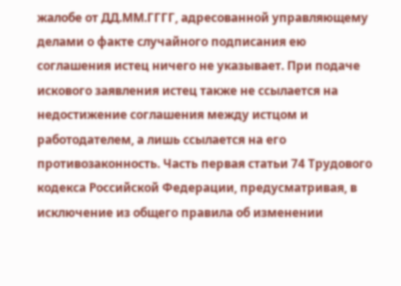жалобе от ДД.ММ.ГГГГ, адресованной управляющему делами о факте случайного подписания ею соглашения истец ничего не указывает. При подаче искового заявления истец также не ссылается на недостижение соглашения между истцом и работодателем, а лишь ссылается на его противозаконность. Часть первая статьи 74 Трудового кодекса Российской Федерации, предусматривая, в исключение из общего правила об изменении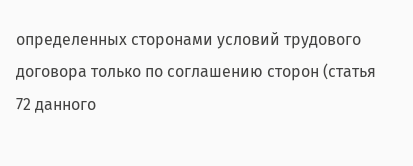определенных сторонами условий трудового договора только по соглашению сторон (статья 72 данного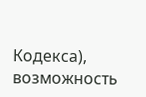Кодекса), возможность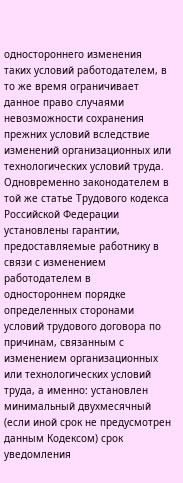одностороннего изменения таких условий работодателем, в то же время ограничивает данное право случаями невозможности сохранения прежних условий вследствие изменений организационных или технологических условий труда. Одновременно законодателем в той же статье Трудового кодекса Российской Федерации установлены гарантии, предоставляемые работнику в связи с изменением работодателем в одностороннем порядке определенных сторонами условий трудового договора по причинам, связанным с изменением организационных или технологических условий труда, а именно: установлен минимальный двухмесячный (если иной срок не предусмотрен данным Кодексом) срок уведомления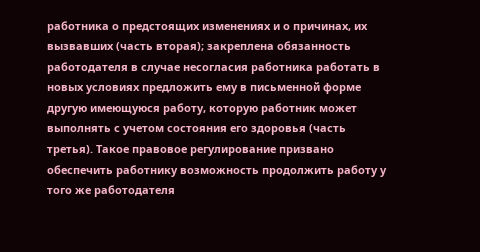работника о предстоящих изменениях и о причинах, их вызвавших (часть вторая); закреплена обязанность работодателя в случае несогласия работника работать в новых условиях предложить ему в письменной форме другую имеющуюся работу, которую работник может выполнять с учетом состояния его здоровья (часть третья). Такое правовое регулирование призвано обеспечить работнику возможность продолжить работу у того же работодателя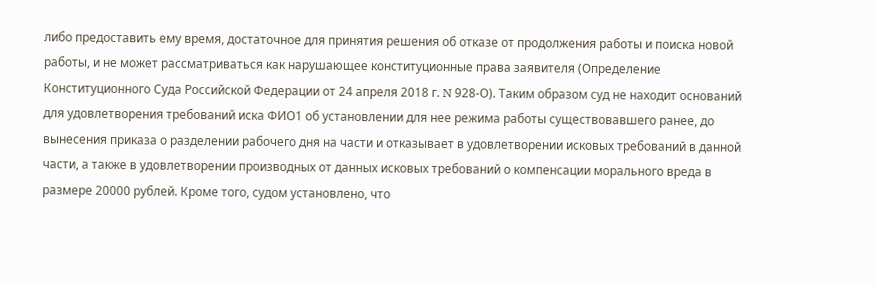либо предоставить ему время, достаточное для принятия решения об отказе от продолжения работы и поиска новой работы, и не может рассматриваться как нарушающее конституционные права заявителя (Определение Конституционного Суда Российской Федерации от 24 апреля 2018 г. N 928-О). Таким образом суд не находит оснований для удовлетворения требований иска ФИО1 об установлении для нее режима работы существовавшего ранее, до вынесения приказа о разделении рабочего дня на части и отказывает в удовлетворении исковых требований в данной части, а также в удовлетворении производных от данных исковых требований о компенсации морального вреда в размере 20000 рублей. Кроме того, судом установлено, что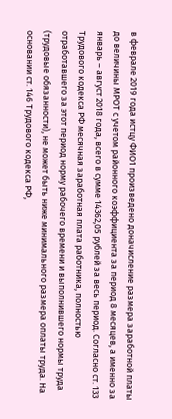в феврале 2019 года истцу ФИО1 произведено доначисление размера заработной платы до величины МРОТ с учетом районного коэффициента за период 8 месяцев, а именно за январь – август 2018 года, всего в сумме 14362,05 рублей за весь период. Согласно ст. 133 Трудового кодекса РФ месячная заработная плата работника, полностью отработавшего за этот период норму рабочего времени и выполнившего нормы труда (трудовые обязанности), не может быть ниже минимального размера оплаты труда. На основании ст. 146 Трудового кодекса РФ,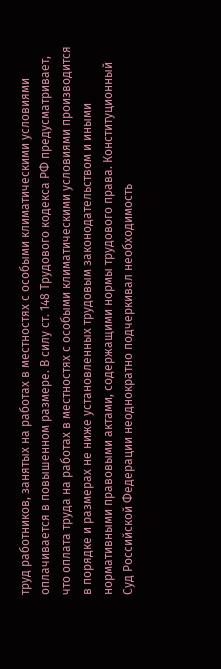труд работников, занятых на работах в местностях с особыми климатическими условиями оплачивается в повышенном размере. В силу ст. 148 Трудового кодекса РФ предусматривает, что оплата труда на работах в местностях с особыми климатическими условиями производится в порядке и размерах не ниже установленных трудовым законодательством и иными нормативными правовыми актами, содержащими нормы трудового права. Конституционный Суд Российской Федерации неоднократно подчеркивал необходимость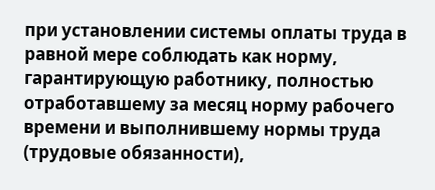при установлении системы оплаты труда в равной мере соблюдать как норму, гарантирующую работнику, полностью отработавшему за месяц норму рабочего времени и выполнившему нормы труда (трудовые обязанности),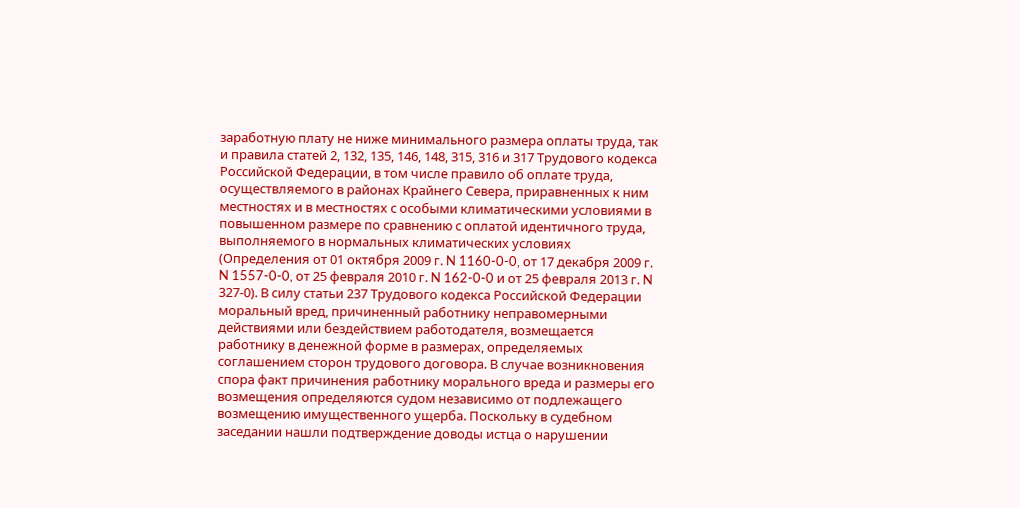заработную плату не ниже минимального размера оплаты труда, так и правила статей 2, 132, 135, 146, 148, 315, 316 и 317 Трудового кодекса Российской Федерации, в том числе правило об оплате труда, осуществляемого в районах Крайнего Севера, приравненных к ним местностях и в местностях с особыми климатическими условиями в повышенном размере по сравнению с оплатой идентичного труда, выполняемого в нормальных климатических условиях (Определения от 01 октября 2009 г. N 1160-0-0, от 17 декабря 2009 г. N 1557-0-0, от 25 февраля 2010 г. N 162-0-0 и от 25 февраля 2013 г. N 327-0). В силу статьи 237 Трудового кодекса Российской Федерации моральный вред, причиненный работнику неправомерными действиями или бездействием работодателя, возмещается работнику в денежной форме в размерах, определяемых соглашением сторон трудового договора. В случае возникновения спора факт причинения работнику морального вреда и размеры его возмещения определяются судом независимо от подлежащего возмещению имущественного ущерба. Поскольку в судебном заседании нашли подтверждение доводы истца о нарушении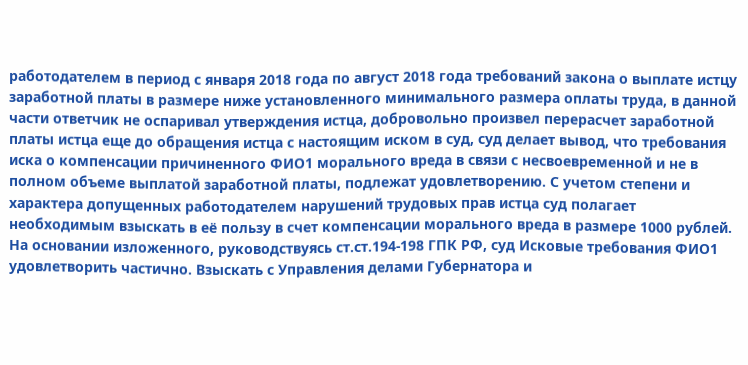работодателем в период с января 2018 года по август 2018 года требований закона о выплате истцу заработной платы в размере ниже установленного минимального размера оплаты труда, в данной части ответчик не оспаривал утверждения истца, добровольно произвел перерасчет заработной платы истца еще до обращения истца с настоящим иском в суд, суд делает вывод, что требования иска о компенсации причиненного ФИО1 морального вреда в связи с несвоевременной и не в полном объеме выплатой заработной платы, подлежат удовлетворению. С учетом степени и характера допущенных работодателем нарушений трудовых прав истца суд полагает необходимым взыскать в её пользу в счет компенсации морального вреда в размере 1000 рублей. На основании изложенного, руководствуясь ст.ст.194-198 ГПК РФ, суд Исковые требования ФИО1 удовлетворить частично. Взыскать с Управления делами Губернатора и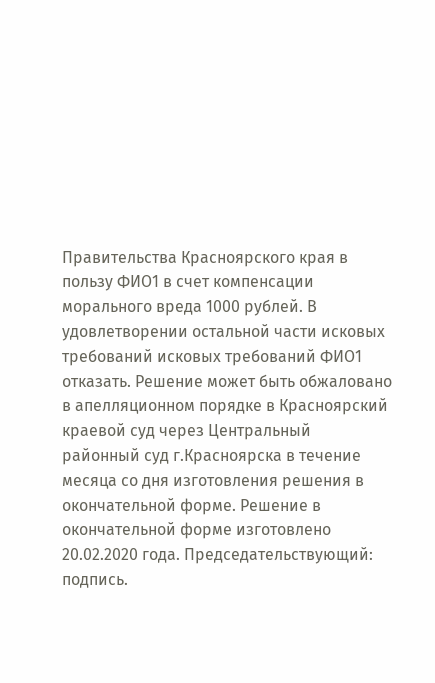Правительства Красноярского края в пользу ФИО1 в счет компенсации морального вреда 1000 рублей. В удовлетворении остальной части исковых требований исковых требований ФИО1 отказать. Решение может быть обжаловано в апелляционном порядке в Красноярский краевой суд через Центральный районный суд г.Красноярска в течение месяца со дня изготовления решения в окончательной форме. Решение в окончательной форме изготовлено 20.02.2020 года. Председательствующий: подпись.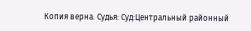Копия верна. Судья: Суд:Центральный районный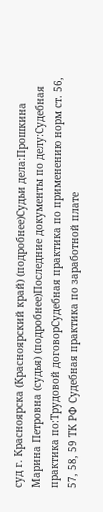суд г. Красноярска (Красноярский край) (подробнее)Судьи дела:Прошкина Марина Петровна (судья) (подробнее)Последние документы по делу:Судебная практика по:Трудовой договорСудебная практика по применению норм ст. 56, 57, 58, 59 ТК РФ Судебная практика по заработной плате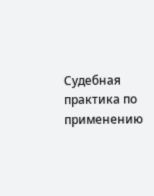Судебная практика по применению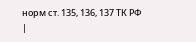норм ст. 135, 136, 137 ТК РФ
|